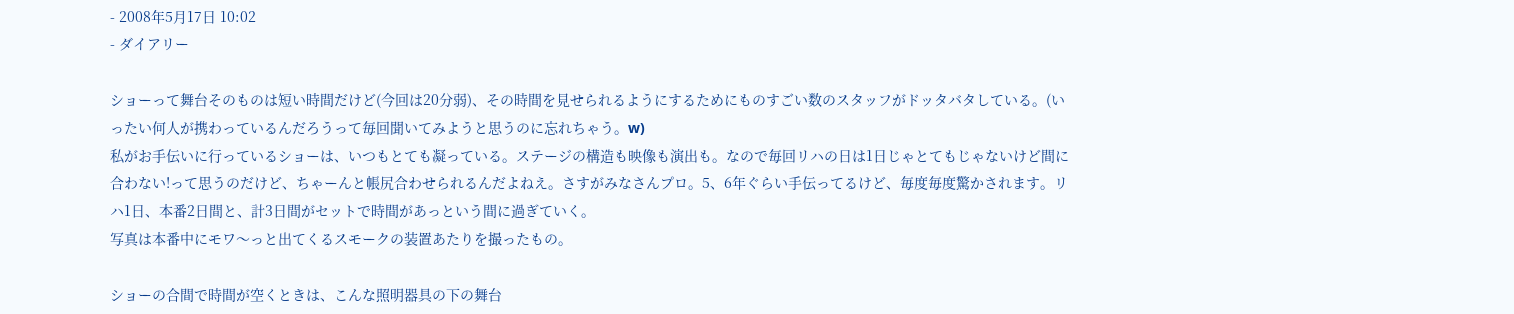- 2008年5月17日 10:02
- ダイアリー

ショーって舞台そのものは短い時間だけど(今回は20分弱)、その時間を見せられるようにするためにものすごい数のスタッフがドッタバタしている。(いったい何人が携わっているんだろうって毎回聞いてみようと思うのに忘れちゃう。w)
私がお手伝いに行っているショーは、いつもとても凝っている。ステージの構造も映像も演出も。なので毎回リハの日は1日じゃとてもじゃないけど間に合わない!って思うのだけど、ちゃーんと帳尻合わせられるんだよねえ。さすがみなさんプロ。5、6年ぐらい手伝ってるけど、毎度毎度驚かされます。リハ1日、本番2日間と、計3日間がセットで時間があっという間に過ぎていく。
写真は本番中にモワ〜っと出てくるスモークの装置あたりを撮ったもの。

ショーの合間で時間が空くときは、こんな照明器具の下の舞台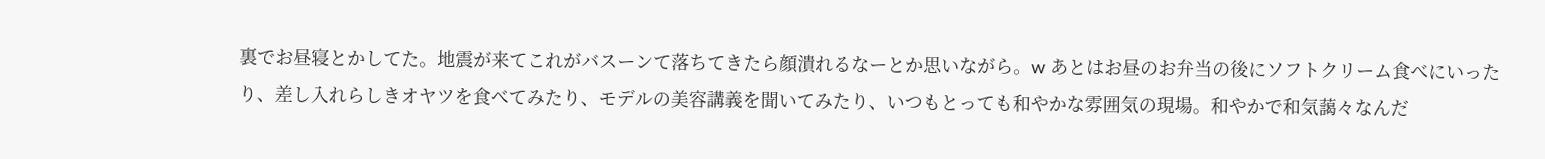裏でお昼寝とかしてた。地震が来てこれがバスーンて落ちてきたら顔潰れるなーとか思いながら。w あとはお昼のお弁当の後にソフトクリーム食べにいったり、差し入れらしきオヤツを食べてみたり、モデルの美容講義を聞いてみたり、いつもとっても和やかな雰囲気の現場。和やかで和気藹々なんだ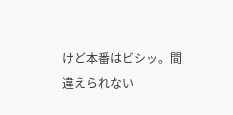けど本番はビシッ。間違えられない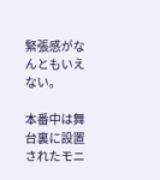緊張感がなんともいえない。

本番中は舞台裏に設置されたモニ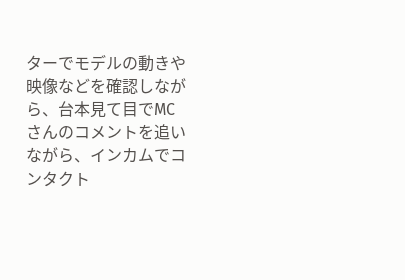ターでモデルの動きや映像などを確認しながら、台本見て目でMCさんのコメントを追いながら、インカムでコンタクト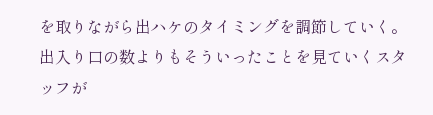を取りながら出ハケのタイミングを調節していく。出入り口の数よりもそういったことを見ていくスタッフが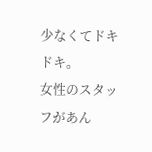少なくてドキドキ。
女性のスタッフがあん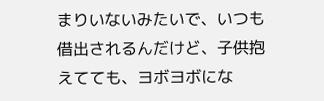まりいないみたいで、いつも借出されるんだけど、子供抱えてても、ヨボヨボにな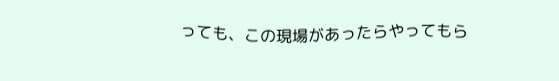っても、この現場があったらやってもら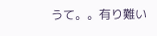うて。。有り難い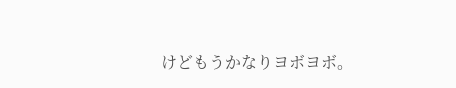けどもうかなりヨボヨボ。